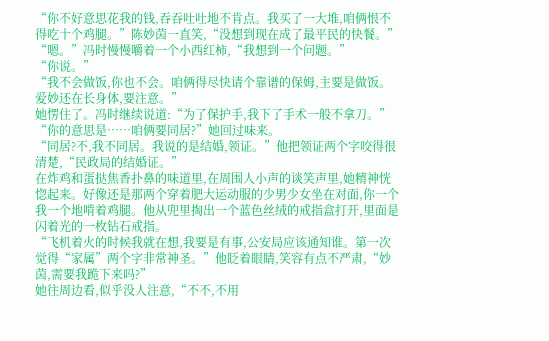“你不好意思花我的钱,吞吞吐吐地不肯点。我买了一大堆,咱俩恨不得吃十个鸡腿。”陈妙茵一直笑,“没想到现在成了最平民的快餐。”
“嗯。”冯时慢慢嚼着一个小西红柿,“我想到一个问题。”
“你说。”
“我不会做饭,你也不会。咱俩得尽快请个靠谱的保姆,主要是做饭。爱妙还在长身体,要注意。”
她愣住了。冯时继续说道:“为了保护手,我下了手术一般不拿刀。”
“你的意思是……咱俩要同居?”她回过味来。
“同居?不,我不同居。我说的是结婚,领证。”他把领证两个字咬得很清楚,“民政局的结婚证。”
在炸鸡和蛋挞焦香扑鼻的味道里,在周围人小声的谈笑声里,她精神恍惚起来。好像还是那两个穿着肥大运动服的少男少女坐在对面,你一个我一个地啃着鸡腿。他从兜里掏出一个蓝色丝绒的戒指盒打开,里面是闪着光的一枚钻石戒指。
“飞机着火的时候我就在想,我要是有事,公安局应该通知谁。第一次觉得“家属”两个字非常神圣。”他眨着眼睛,笑容有点不严肃,“妙茵,需要我跪下来吗?”
她往周边看,似乎没人注意,“不不,不用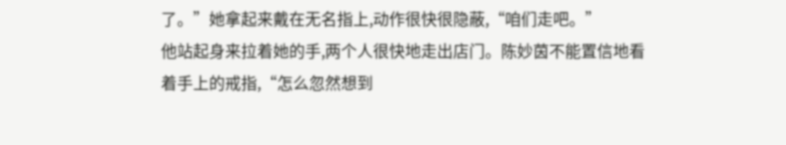了。”她拿起来戴在无名指上,动作很快很隐蔽,“咱们走吧。”
他站起身来拉着她的手,两个人很快地走出店门。陈妙茵不能置信地看着手上的戒指,“怎么忽然想到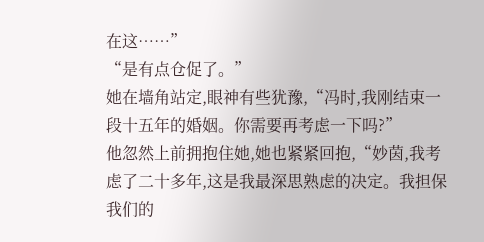在这……”
“是有点仓促了。”
她在墙角站定,眼神有些犹豫,“冯时,我刚结束一段十五年的婚姻。你需要再考虑一下吗?”
他忽然上前拥抱住她,她也紧紧回抱,“妙茵,我考虑了二十多年,这是我最深思熟虑的决定。我担保我们的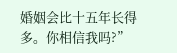婚姻会比十五年长得多。你相信我吗?”